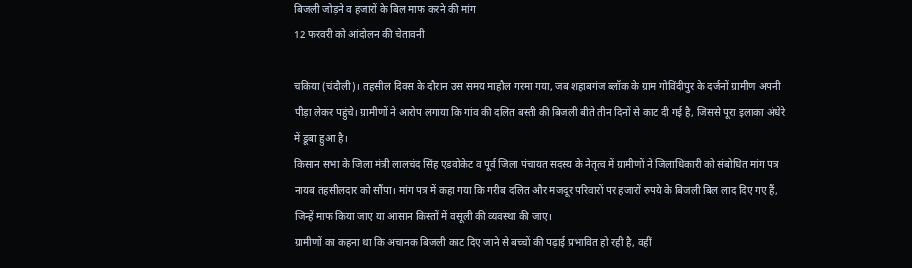बिजली जोड़ने व हजारों के बिल माफ करने की मांग
12 फरवरी को आंदोलन की चेतावनी

चकिया (चंदौली)। तहसील दिवस के दौरान उस समय माहौल गरमा गया, जब शहाबगंज ब्लॉक के ग्राम गोविंदीपुर के दर्जनों ग्रामीण अपनी पीड़ा लेकर पहुंचे। ग्रामीणों ने आरोप लगाया कि गांव की दलित बस्ती की बिजली बीते तीन दिनों से काट दी गई है, जिससे पूरा इलाका अंधेरे में डूबा हुआ है।
किसान सभा के जिला मंत्री लालचंद सिंह एडवोकेट व पूर्व जिला पंचायत सदस्य के नेतृत्व में ग्रामीणों ने जिलाधिकारी को संबोधित मांग पत्र नायब तहसीलदार को सौंपा। मांग पत्र में कहा गया कि गरीब दलित और मजदूर परिवारों पर हजारों रुपये के बिजली बिल लाद दिए गए हैं, जिन्हें माफ किया जाए या आसान किस्तों में वसूली की व्यवस्था की जाए।
ग्रामीणों का कहना था कि अचानक बिजली काट दिए जाने से बच्चों की पढ़ाई प्रभावित हो रही है, वहीं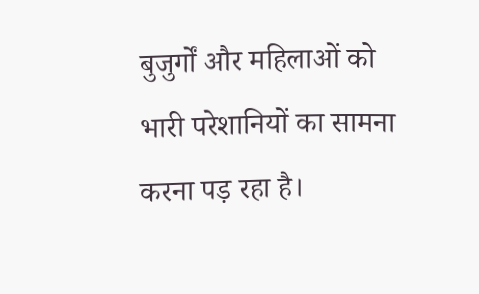बुजुर्गों और महिलाओं को भारी परेशानियों का सामना करना पड़ रहा है।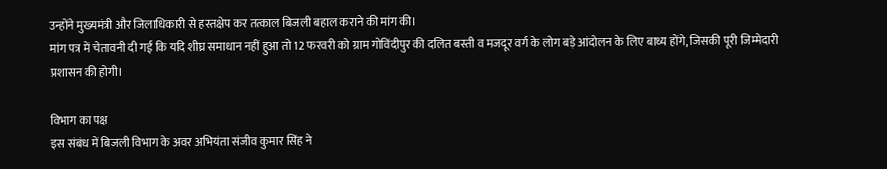उन्होंने मुख्यमंत्री और जिलाधिकारी से हस्तक्षेप कर तत्काल बिजली बहाल कराने की मांग की।
मांग पत्र में चेतावनी दी गई कि यदि शीघ्र समाधान नहीं हुआ तो 12 फरवरी को ग्राम गोविंदीपुर की दलित बस्ती व मजदूर वर्ग के लोग बड़े आंदोलन के लिए बाध्य होंगे, जिसकी पूरी जिम्मेदारी प्रशासन की होगी।

विभाग का पक्ष
इस संबंध में बिजली विभाग के अवर अभियंता संजीव कुमार सिंह ने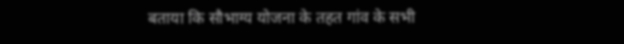बताया कि सौभाग्य योजना के तहत गांव के सभी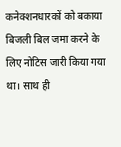कनेक्शनधारकों को बकाया बिजली बिल जमा करने के लिए नोटिस जारी किया गया था। साथ ही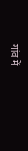गांव में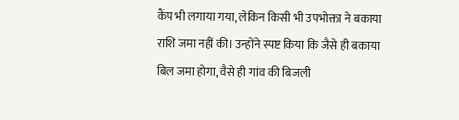कैंप भी लगाया गया, लेकिन किसी भी उपभोक्ता ने बकाया राशि जमा नहीं की। उन्होंने स्पष्ट किया कि जैसे ही बकाया बिल जमा होगा, वैसे ही गांव की बिजली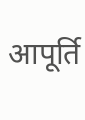आपूर्ति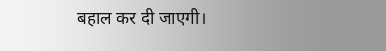बहाल कर दी जाएगी।